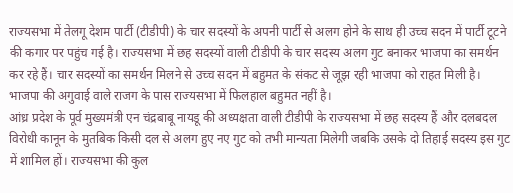राज्यसभा में तेलगू देशम पार्टी (टीडीपी) के चार सदस्यों के अपनी पार्टी से अलग होने के साथ ही उच्च सदन में पार्टी टूटने की कगार पर पहुंच गई है। राज्यसभा में छह सदस्यों वाली टीडीपी के चार सदस्य अलग गुट बनाकर भाजपा का समर्थन कर रहे हैं। चार सदस्यों का समर्थन मिलने से उच्च सदन में बहुमत के संकट से जूझ रही भाजपा को राहत मिली है। भाजपा की अगुवाई वाले राजग के पास राज्यसभा में फिलहाल बहुमत नहीं है।
आंध्र प्रदेश के पूर्व मुख्यमंत्री एन चंद्रबाबू नायडू की अध्यक्षता वाली टीडीपी के राज्यसभा में छह सदस्य हैं और दलबदल विरोधी कानून के मुतबिक किसी दल से अलग हुए नए गुट को तभी मान्यता मिलेगी जबकि उसके दो तिहाई सदस्य इस गुट में शामिल हों। राज्यसभा की कुल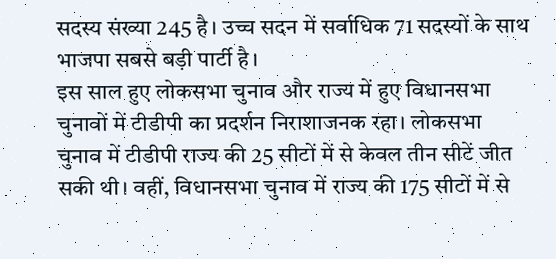सदस्य संख्या 245 है। उच्च सदन में सर्वाधिक 71 सदस्यों के साथ भाजपा सबसे बड़ी पार्टी है।
इस साल हुए लोकसभा चुनाव और राज्य में हुए विधानसभा चुनावों में टीडीपी का प्रदर्शन निराशाजनक रहा। लोकसभा चुनाव में टीडीपी राज्य की 25 सीटों में से केवल तीन सीटें जीत सकी थी। वहीं, विधानसभा चुनाव में राज्य की 175 सीटों में से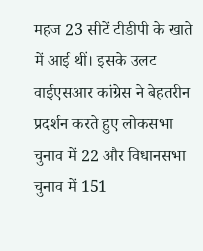महज 23 सीटें टीडीपी के खाते में आई थीं। इसके उलट वाईएसआर कांग्रेस ने बेहतरीन प्रदर्शन करते हुए लोकसभा चुनाव में 22 और विधानसभा चुनाव में 151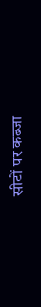सीटों पर कब्जा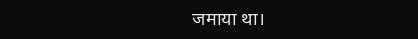जमाया था।